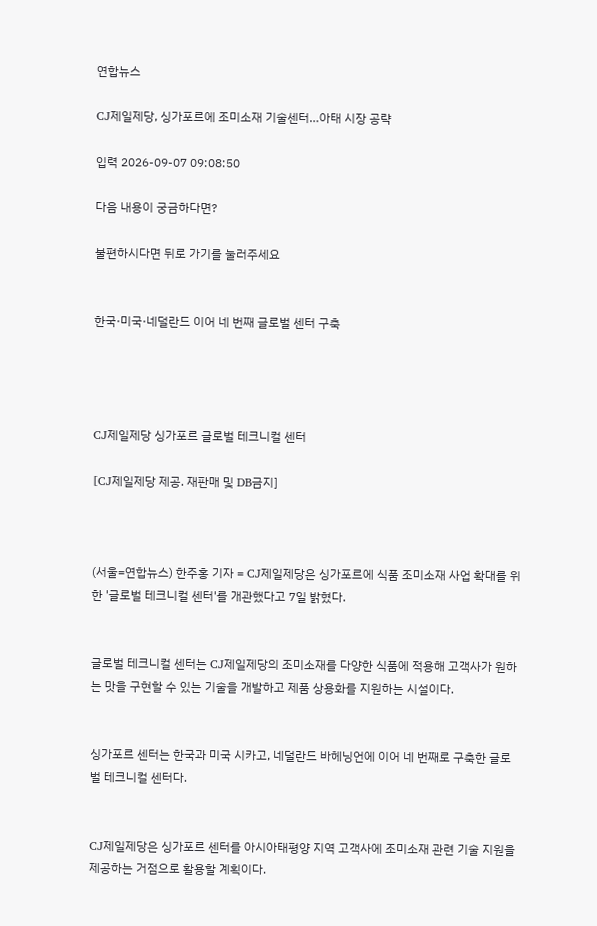연합뉴스

CJ제일제당, 싱가포르에 조미소재 기술센터…아태 시장 공략

입력 2026-09-07 09:08:50

다음 내용이 궁금하다면?

불편하시다면 뒤로 가기를 눌러주세요


한국·미국·네덜란드 이어 네 번째 글로벌 센터 구축




CJ제일제당 싱가포르 글로벌 테크니컬 센터

[CJ제일제당 제공. 재판매 및 DB금지]



(서울=연합뉴스) 한주홍 기자 = CJ제일제당은 싱가포르에 식품 조미소재 사업 확대를 위한 '글로벌 테크니컬 센터'를 개관했다고 7일 밝혔다.


글로벌 테크니컬 센터는 CJ제일제당의 조미소재를 다양한 식품에 적용해 고객사가 원하는 맛을 구현할 수 있는 기술을 개발하고 제품 상용화를 지원하는 시설이다.


싱가포르 센터는 한국과 미국 시카고, 네덜란드 바헤닝언에 이어 네 번째로 구축한 글로벌 테크니컬 센터다.


CJ제일제당은 싱가포르 센터를 아시아태평양 지역 고객사에 조미소재 관련 기술 지원을 제공하는 거점으로 활용할 계획이다.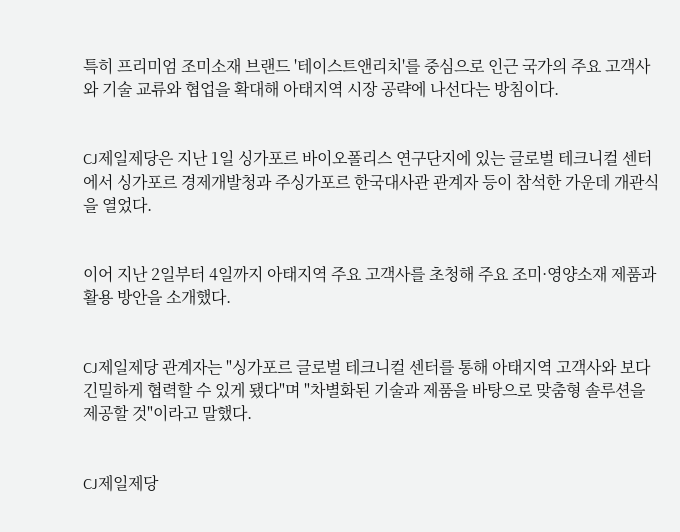특히 프리미엄 조미소재 브랜드 '테이스트앤리치'를 중심으로 인근 국가의 주요 고객사와 기술 교류와 협업을 확대해 아태지역 시장 공략에 나선다는 방침이다.


CJ제일제당은 지난 1일 싱가포르 바이오폴리스 연구단지에 있는 글로벌 테크니컬 센터에서 싱가포르 경제개발청과 주싱가포르 한국대사관 관계자 등이 참석한 가운데 개관식을 열었다.


이어 지난 2일부터 4일까지 아태지역 주요 고객사를 초청해 주요 조미·영양소재 제품과 활용 방안을 소개했다.


CJ제일제당 관계자는 "싱가포르 글로벌 테크니컬 센터를 통해 아태지역 고객사와 보다 긴밀하게 협력할 수 있게 됐다"며 "차별화된 기술과 제품을 바탕으로 맞춤형 솔루션을 제공할 것"이라고 말했다.


CJ제일제당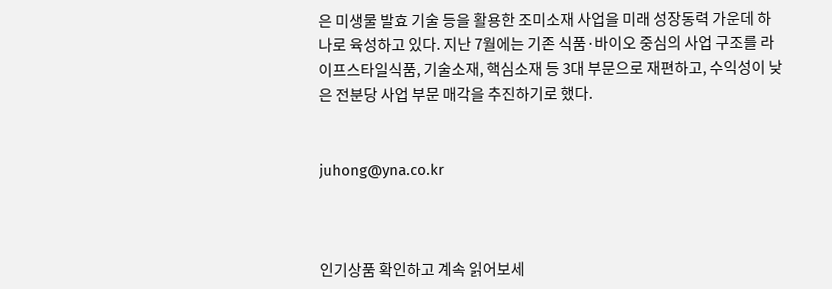은 미생물 발효 기술 등을 활용한 조미소재 사업을 미래 성장동력 가운데 하나로 육성하고 있다. 지난 7월에는 기존 식품·바이오 중심의 사업 구조를 라이프스타일식품, 기술소재, 핵심소재 등 3대 부문으로 재편하고, 수익성이 낮은 전분당 사업 부문 매각을 추진하기로 했다.


juhong@yna.co.kr



인기상품 확인하고 계속 읽어보세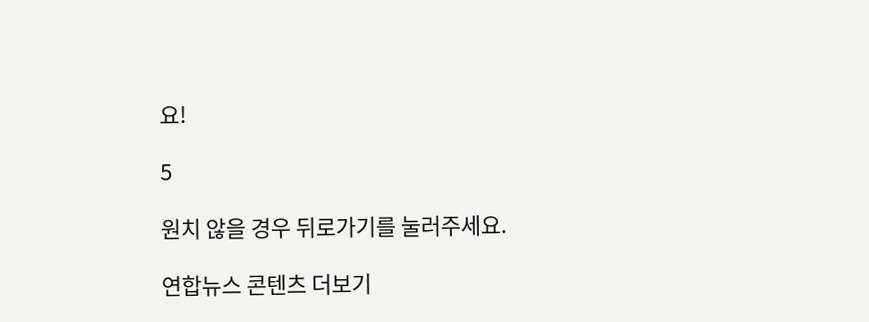요!

5

원치 않을 경우 뒤로가기를 눌러주세요.

연합뉴스 콘텐츠 더보기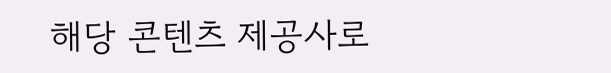해당 콘텐츠 제공사로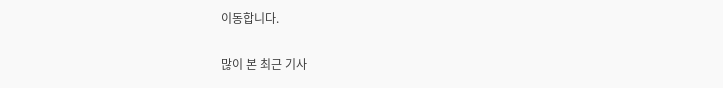이동합니다.

많이 본 최근 기사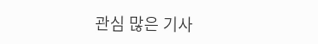관심 많은 기사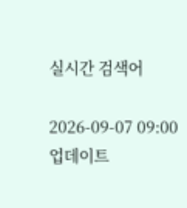실시간 검색어

2026-09-07 09:00 업데이트